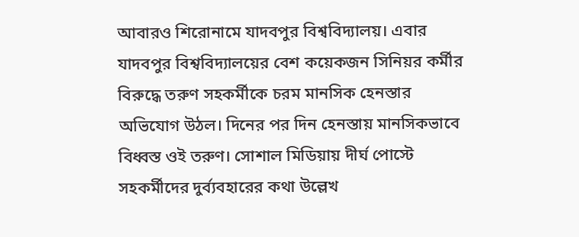আবারও শিরোনামে যাদবপুর বিশ্ববিদ্যালয়। এবার যাদবপুর বিশ্ববিদ্যালয়ের বেশ কয়েকজন সিনিয়র কর্মীর বিরুদ্ধে তরুণ সহকর্মীকে চরম মানসিক হেনস্তার অভিযোগ উঠল। দিনের পর দিন হেনস্তায় মানসিকভাবে বিধ্বস্ত ওই তরুণ। সোশাল মিডিয়ায় দীর্ঘ পোস্টে সহকর্মীদের দুর্ব্যবহারের কথা উল্লেখ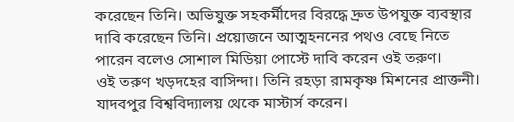করেছেন তিনি। অভিযুক্ত সহকর্মীদের বিরদ্ধে দ্রুত উপযুক্ত ব্যবস্থার দাবি করেছেন তিনি। প্রয়োজনে আত্মহননের পথও বেছে নিতে পারেন বলেও সোশাল মিডিয়া পোস্টে দাবি করেন ওই তরুণ।
ওই তরুণ খড়দহের বাসিন্দা। তিনি রহড়া রামকৃষ্ণ মিশনের প্রাক্তনী। যাদবপুর বিশ্ববিদ্যালয় থেকে মাস্টার্স করেন।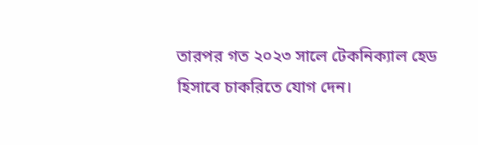তারপর গত ২০২৩ সালে টেকনিক্যাল হেড হিসাবে চাকরিতে যোগ দেন।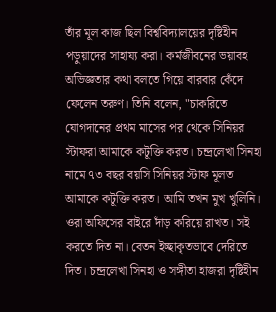তাঁর মূল কাজ ছিল বিশ্ববিদ্যালয়ের দৃষ্টিহীন পড়ুয়াদের সাহায্য করা। কর্মজীবনের ভয়াবহ অভিজ্ঞতার কথা বলতে গিয়ে বারবার কেঁদে ফেলেন তরুণ। তিনি বলেন, "চাকরিতে যোগদানের প্রথম মাসের পর থেকে সিনিয়র স্টাফরা আমাকে কটূক্তি করত। চন্দ্রলেখা সিনহা নামে ৭৩ বছর বয়সি সিনিয়র স্টাফ মূলত আমাকে কটূক্তি করত। আমি তখন মুখ খুলিনি। ওরা অফিসের বাইরে দাঁড় করিয়ে রাখত। সই করতে দিত না। বেতন ইচ্ছাকৃতভাবে দেরিতে দিত। চন্দ্রলেখা সিনহা ও সঙ্গীতা হাজরা দৃষ্টিহীন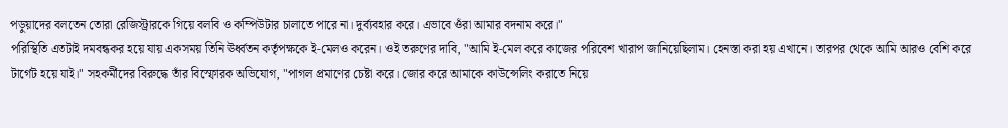পড়ুয়াদের বলতেন তোরা রেজিস্ট্রারকে গিয়ে বলবি ও কম্পিউটার চালাতে পারে না। দুর্ব্যবহার করে। এভাবে ওঁরা আমার বদনাম করে।"
পরিস্থিতি এতটাই দমবন্ধকর হয়ে যায় একসময় তিনি ঊর্ধ্বতন কর্তৃপক্ষকে ই-মেলও করেন। ওই তরুণের দাবি, "আমি ই-মেল করে কাজের পরিবেশ খারাপ জানিয়েছিলাম। হেনস্তা করা হয় এখানে। তারপর থেকে আমি আরও বেশি করে টার্গেট হয়ে যাই।" সহকর্মীদের বিরুদ্ধে তাঁর বিস্ফোরক অভিযোগ, "পাগল প্রমাণের চেষ্টা করে। জোর করে আমাকে কাউন্সেলিং করাতে নিয়ে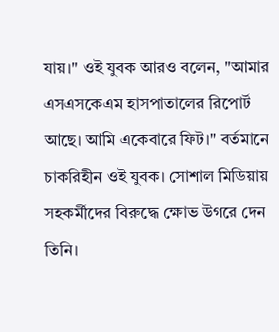যায়।" ওই যুবক আরও বলেন, "আমার এসএসকেএম হাসপাতালের রিপোর্ট আছে। আমি একেবারে ফিট।" বর্তমানে চাকরিহীন ওই যুবক। সোশাল মিডিয়ায় সহকর্মীদের বিরুদ্ধে ক্ষোভ উগরে দেন তিনি।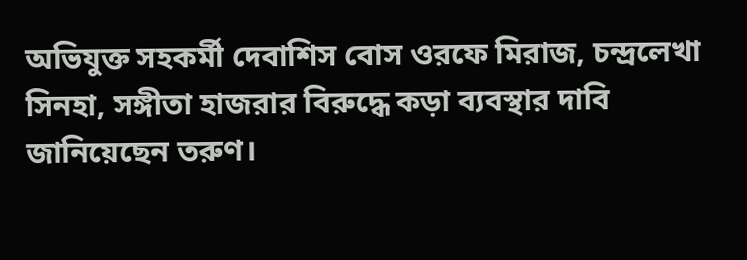অভিযুক্ত সহকর্মী দেবাশিস বোস ওরফে মিরাজ, চন্দ্রলেখা সিনহা, সঙ্গীতা হাজরার বিরুদ্ধে কড়া ব্যবস্থার দাবি জানিয়েছেন তরুণ।